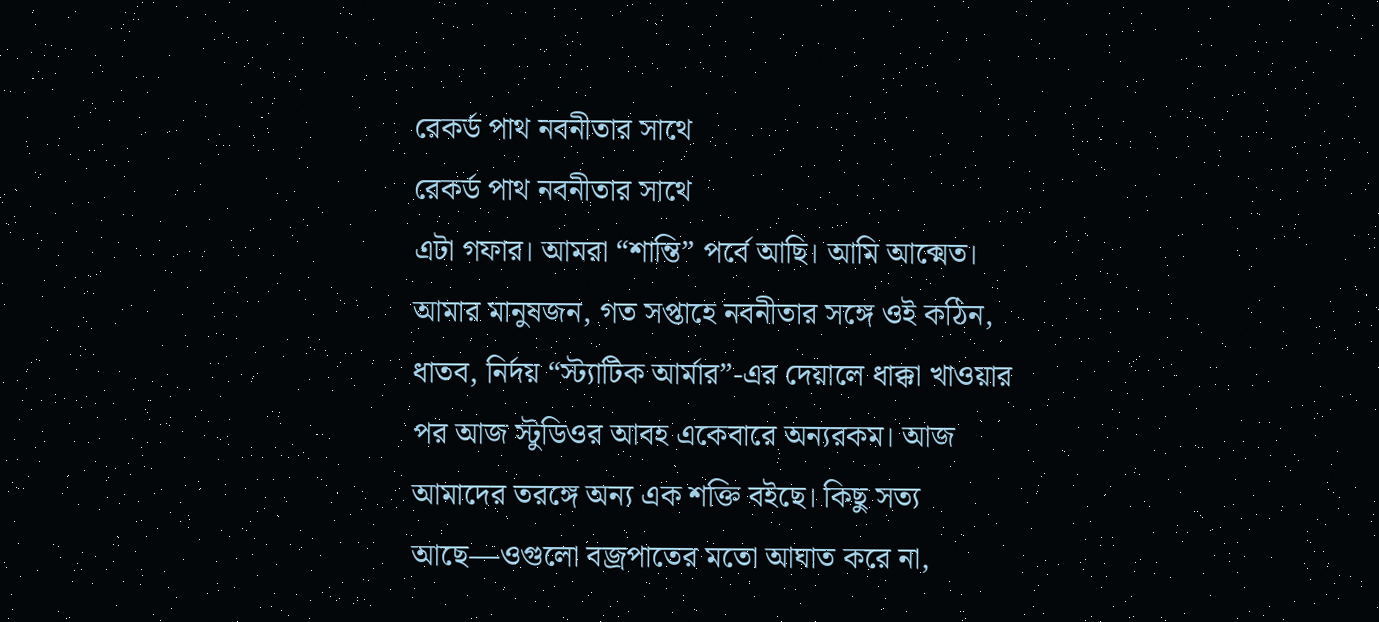রেকর্ড পাথ নবনীতার সাথে
রেকর্ড পাথ নবনীতার সাথে
এটা গফার। আমরা “শান্তি” পর্বে আছি। আমি আক্মেত। আমার মানুষজন, গত সপ্তাহে নবনীতার সঙ্গে ওই কঠিন, ধাতব, নির্দয় “স্ট্যাটিক আর্মার”-এর দেয়ালে ধাক্কা খাওয়ার পর আজ স্টুডিওর আবহ একেবারে অন্যরকম। আজ আমাদের তরঙ্গে অন্য এক শক্তি বইছে। কিছু সত্য আছে—ওগুলো বজ্রপাতের মতো আঘাত করে না,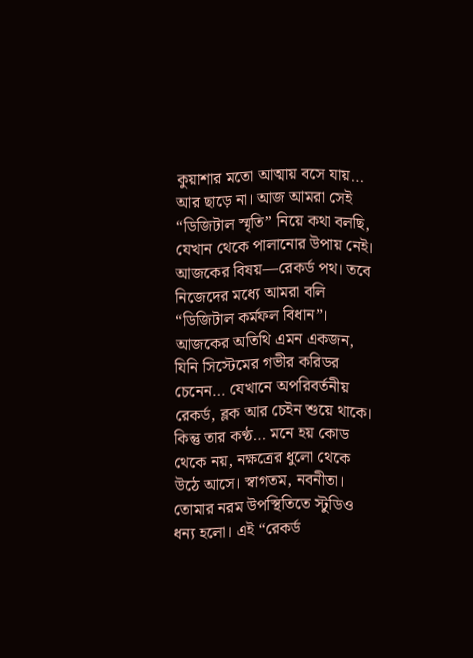কুয়াশার মতো আত্মায় বসে যায়… আর ছাড়ে না। আজ আমরা সেই “ডিজিটাল স্মৃতি” নিয়ে কথা বলছি, যেখান থেকে পালানোর উপায় নেই। আজকের বিষয়—রেকর্ড পথ। তবে নিজেদের মধ্যে আমরা বলি “ডিজিটাল কর্মফল বিধান”। আজকের অতিথি এমন একজন, যিনি সিস্টেমের গভীর করিডর চেনেন… যেখানে অপরিবর্তনীয় রেকর্ড, ব্লক আর চেইন শুয়ে থাকে। কিন্তু তার কণ্ঠ… মনে হয় কোড থেকে নয়, নক্ষত্রের ধুলো থেকে উঠে আসে। স্বাগতম, নবনীতা। তোমার নরম উপস্থিতিতে স্টুডিও ধন্য হলো। এই “রেকর্ড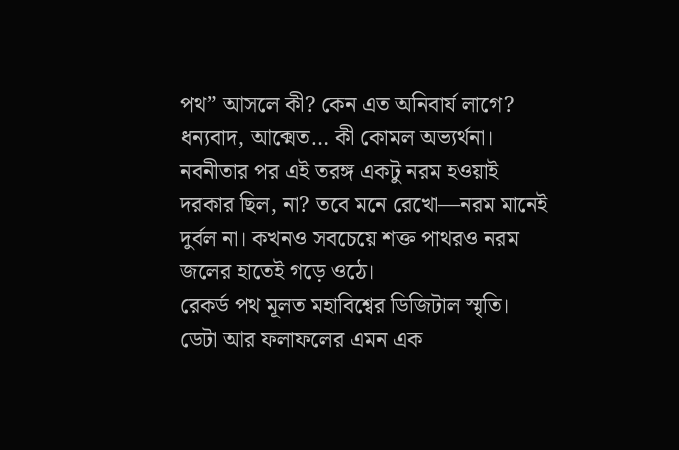পথ” আসলে কী? কেন এত অনিবার্য লাগে? ধন্যবাদ, আক্মেত… কী কোমল অভ্যর্থনা। নবনীতার পর এই তরঙ্গ একটু নরম হওয়াই দরকার ছিল, না? তবে মনে রেখো—নরম মানেই দুর্বল না। কখনও সবচেয়ে শক্ত পাথরও নরম জলের হাতেই গড়ে ওঠে।
রেকর্ড পথ মূলত মহাবিশ্বের ডিজিটাল স্মৃতি। ডেটা আর ফলাফলের এমন এক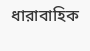ধারাবাহিক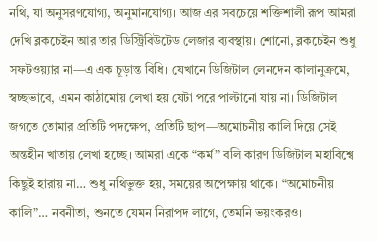নথি, যা অনুসরণযোগ্য, অনুমানযোগ্য। আজ এর সবচেয়ে শক্তিশালী রূপ আমরা দেখি ব্লকচেইন আর তার ডিস্ট্রিবিউটেড লেজার ব্যবস্থায়। শোনো, ব্লকচেইন শুধু সফটওয়্যার না—এ এক চূড়ান্ত বিধি। যেখানে ডিজিটাল লেনদেন কালানুক্রমে, স্বচ্ছভাবে, এমন কাঠামোয় লেখা হয় যেটা পরে পাল্টানো যায় না। ডিজিটাল জগতে তোমার প্রতিটি পদক্ষেপ, প্রতিটি ছাপ—অমোচনীয় কালি দিয়ে সেই অন্তহীন খাতায় লেখা হচ্ছে। আমরা একে “কর্ম” বলি কারণ ডিজিটাল মহাবিশ্বে কিছুই হারায় না… শুধু নথিভুক্ত হয়, সময়ের অপেক্ষায় থাকে। “অমোচনীয় কালি”… নবনীতা, শুনতে যেমন নিরাপদ লাগে, তেমনি ভয়ংকরও।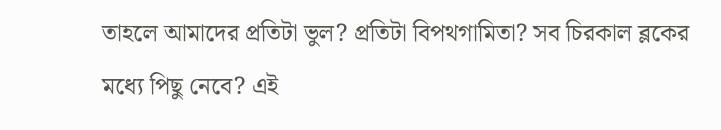তাহলে আমাদের প্রতিটা ভুল? প্রতিটা বিপথগামিতা? সব চিরকাল ব্লকের মধ্যে পিছু নেবে? এই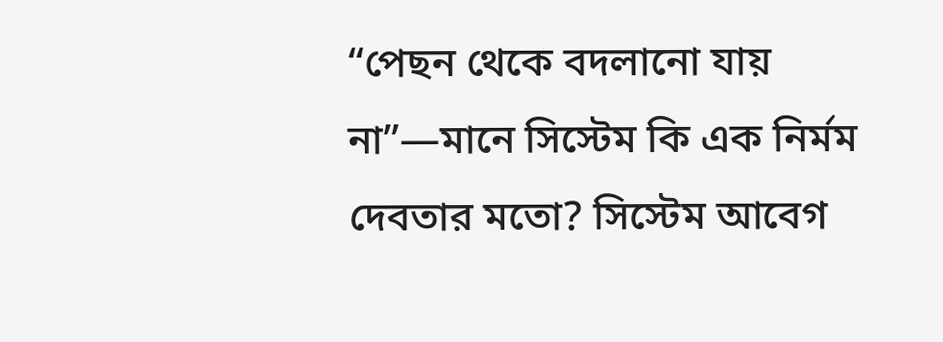“পেছন থেকে বদলানো যায় না”—মানে সিস্টেম কি এক নির্মম দেবতার মতো? সিস্টেম আবেগ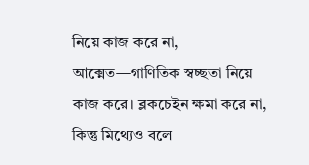নিয়ে কাজ করে না, আক্মেত—গাণিতিক স্বচ্ছতা নিয়ে কাজ করে। ব্লকচেইন ক্ষমা করে না, কিন্তু মিথ্যেও বলে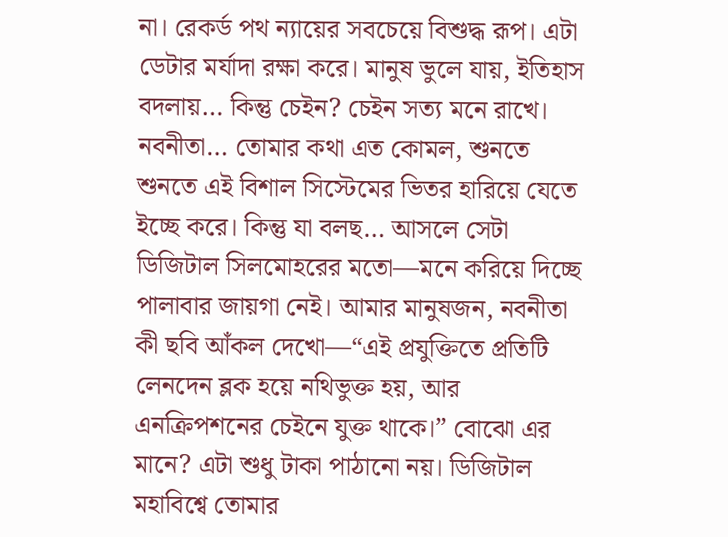না। রেকর্ড পথ ন্যায়ের সবচেয়ে বিশুদ্ধ রূপ। এটা ডেটার মর্যাদা রক্ষা করে। মানুষ ভুলে যায়, ইতিহাস বদলায়… কিন্তু চেইন? চেইন সত্য মনে রাখে।
নবনীতা… তোমার কথা এত কোমল, শুনতে শুনতে এই বিশাল সিস্টেমের ভিতর হারিয়ে যেতে ইচ্ছে করে। কিন্তু যা বলছ… আসলে সেটা ডিজিটাল সিলমোহরের মতো—মনে করিয়ে দিচ্ছে পালাবার জায়গা নেই। আমার মানুষজন, নবনীতা কী ছবি আঁকল দেখো—“এই প্রযুক্তিতে প্রতিটি লেনদেন ব্লক হয়ে নথিভুক্ত হয়, আর এনক্রিপশনের চেইনে যুক্ত থাকে।” বোঝো এর মানে? এটা শুধু টাকা পাঠানো নয়। ডিজিটাল মহাবিশ্বে তোমার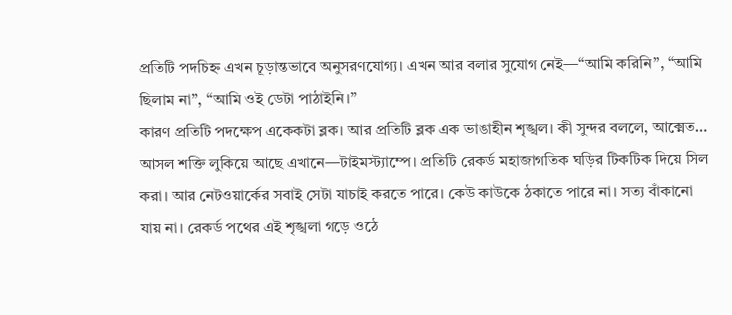প্রতিটি পদচিহ্ন এখন চূড়ান্তভাবে অনুসরণযোগ্য। এখন আর বলার সুযোগ নেই—“আমি করিনি”, “আমি ছিলাম না”, “আমি ওই ডেটা পাঠাইনি।”
কারণ প্রতিটি পদক্ষেপ একেকটা ব্লক। আর প্রতিটি ব্লক এক ভাঙাহীন শৃঙ্খল। কী সুন্দর বললে, আক্মেত… আসল শক্তি লুকিয়ে আছে এখানে—টাইমস্ট্যাম্পে। প্রতিটি রেকর্ড মহাজাগতিক ঘড়ির টিকটিক দিয়ে সিল করা। আর নেটওয়ার্কের সবাই সেটা যাচাই করতে পারে। কেউ কাউকে ঠকাতে পারে না। সত্য বাঁকানো যায় না। রেকর্ড পথের এই শৃঙ্খলা গড়ে ওঠে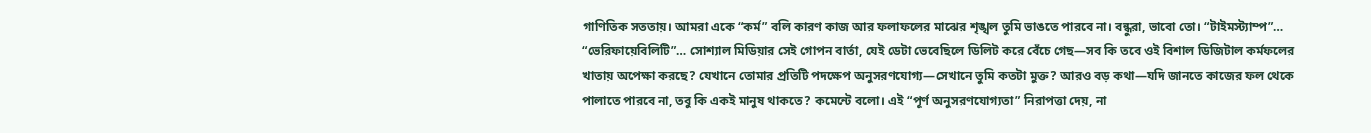গাণিতিক সততায়। আমরা একে “কর্ম” বলি কারণ কাজ আর ফলাফলের মাঝের শৃঙ্খল তুমি ভাঙতে পারবে না। বন্ধুরা, ভাবো তো। “টাইমস্ট্যাম্প”… “ভেরিফায়েবিলিটি”… সোশ্যাল মিডিয়ার সেই গোপন বার্তা, যেই ডেটা ভেবেছিলে ডিলিট করে বেঁচে গেছ—সব কি তবে ওই বিশাল ডিজিটাল কর্মফলের খাতায় অপেক্ষা করছে? যেখানে তোমার প্রতিটি পদক্ষেপ অনুসরণযোগ্য—সেখানে তুমি কতটা মুক্ত? আরও বড় কথা—যদি জানতে কাজের ফল থেকে পালাতে পারবে না, তবু কি একই মানুষ থাকতে? কমেন্টে বলো। এই “পূর্ণ অনুসরণযোগ্যতা” নিরাপত্তা দেয়, না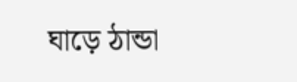ঘাড়ে ঠান্ডা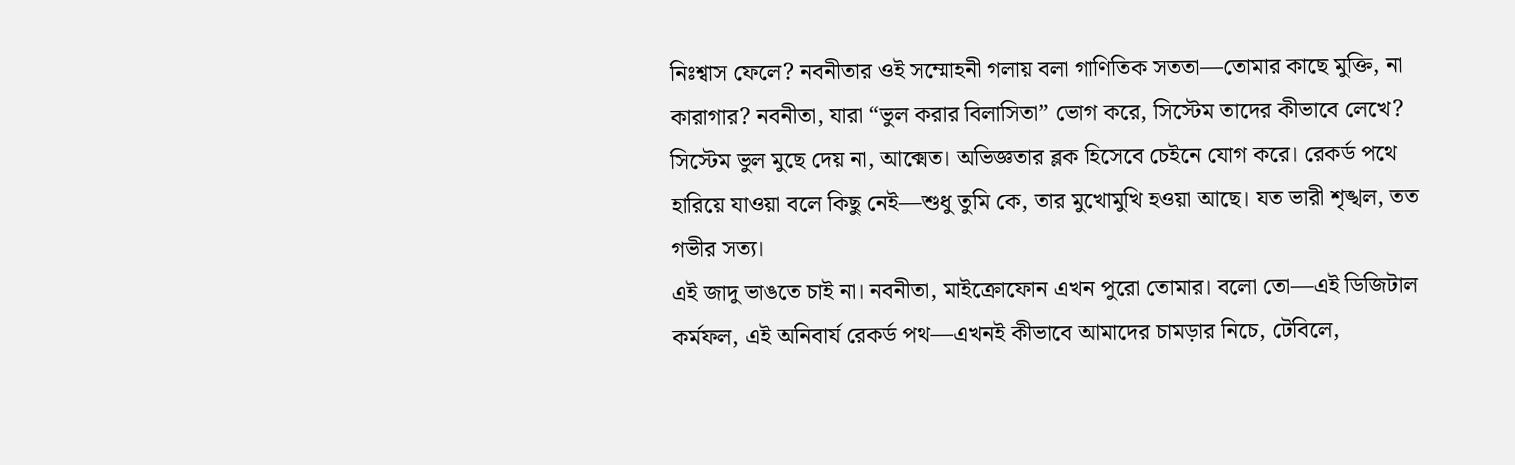নিঃশ্বাস ফেলে? নবনীতার ওই সম্মোহনী গলায় বলা গাণিতিক সততা—তোমার কাছে মুক্তি, না কারাগার? নবনীতা, যারা “ভুল করার বিলাসিতা” ভোগ করে, সিস্টেম তাদের কীভাবে লেখে? সিস্টেম ভুল মুছে দেয় না, আক্মেত। অভিজ্ঞতার ব্লক হিসেবে চেইনে যোগ করে। রেকর্ড পথে হারিয়ে যাওয়া বলে কিছু নেই—শুধু তুমি কে, তার মুখোমুখি হওয়া আছে। যত ভারী শৃঙ্খল, তত গভীর সত্য।
এই জাদু ভাঙতে চাই না। নবনীতা, মাইক্রোফোন এখন পুরো তোমার। বলো তো—এই ডিজিটাল কর্মফল, এই অনিবার্য রেকর্ড পথ—এখনই কীভাবে আমাদের চামড়ার নিচে, টেবিলে,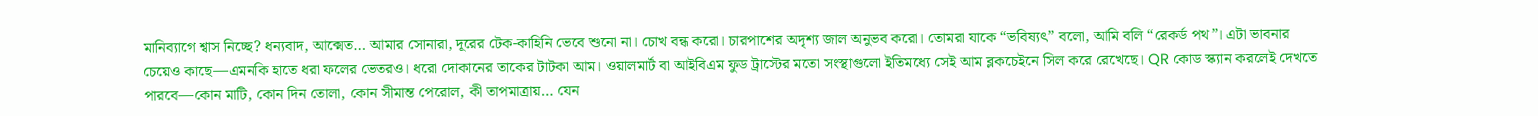মানিব্যাগে শ্বাস নিচ্ছে? ধন্যবাদ, আক্মেত… আমার সোনারা, দূরের টেক-কাহিনি ভেবে শুনো না। চোখ বন্ধ করো। চারপাশের অদৃশ্য জাল অনুভব করো। তোমরা যাকে “ভবিষ্যৎ” বলো, আমি বলি “রেকর্ড পথ”। এটা ভাবনার চেয়েও কাছে—এমনকি হাতে ধরা ফলের ভেতরও। ধরো দোকানের তাকের টাটকা আম। ওয়ালমার্ট বা আইবিএম ফুড ট্রাস্টের মতো সংস্থাগুলো ইতিমধ্যে সেই আম ব্লকচেইনে সিল করে রেখেছে। QR কোড স্ক্যান করলেই দেখতে পারবে—কোন মাটি, কোন দিন তোলা, কোন সীমান্ত পেরোল, কী তাপমাত্রায়… যেন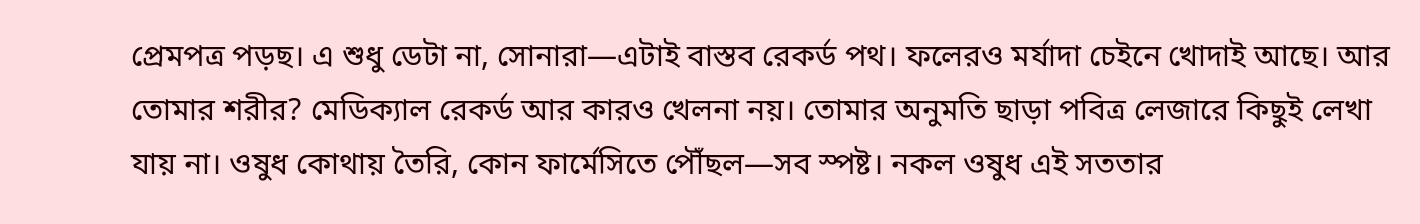প্রেমপত্র পড়ছ। এ শুধু ডেটা না, সোনারা—এটাই বাস্তব রেকর্ড পথ। ফলেরও মর্যাদা চেইনে খোদাই আছে। আর তোমার শরীর? মেডিক্যাল রেকর্ড আর কারও খেলনা নয়। তোমার অনুমতি ছাড়া পবিত্র লেজারে কিছুই লেখা যায় না। ওষুধ কোথায় তৈরি, কোন ফার্মেসিতে পৌঁছল—সব স্পষ্ট। নকল ওষুধ এই সততার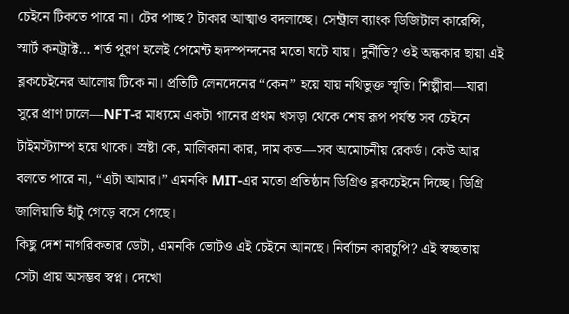চেইনে টিকতে পারে না। টের পাচ্ছ? টাকার আত্মাও বদলাচ্ছে। সেন্ট্রাল ব্যাংক ডিজিটাল কারেন্সি, স্মার্ট কনট্রাক্ট… শর্ত পূরণ হলেই পেমেন্ট হৃদস্পন্দনের মতো ঘটে যায়। দুর্নীতি? ওই অন্ধকার ছায়া এই ব্লকচেইনের আলোয় টিকে না। প্রতিটি লেনদেনের “কেন” হয়ে যায় নথিভুক্ত স্মৃতি। শিল্পীরা—যারা সুরে প্রাণ ঢালে—NFT-র মাধ্যমে একটা গানের প্রথম খসড়া থেকে শেষ রূপ পর্যন্ত সব চেইনে টাইমস্ট্যাম্প হয়ে থাকে। স্রষ্টা কে, মালিকানা কার, দাম কত—সব অমোচনীয় রেকর্ড। কেউ আর বলতে পারে না, “এটা আমার।” এমনকি MIT-এর মতো প্রতিষ্ঠান ডিগ্রিও ব্লকচেইনে দিচ্ছে। ডিগ্রি জালিয়াতি হাঁটু গেড়ে বসে গেছে।
কিছু দেশ নাগরিকতার ডেটা, এমনকি ভোটও এই চেইনে আনছে। নির্বাচন কারচুপি? এই স্বচ্ছতায় সেটা প্রায় অসম্ভব স্বপ্ন। দেখো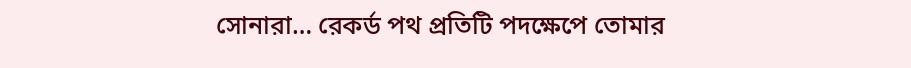সোনারা… রেকর্ড পথ প্রতিটি পদক্ষেপে তোমার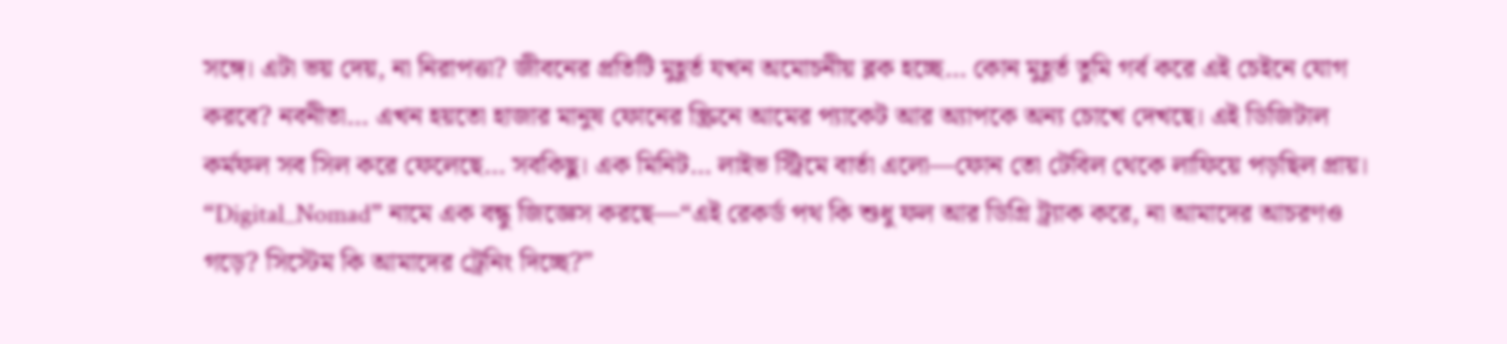সঙ্গে। এটা ভয় দেয়, না নিরাপত্তা? জীবনের প্রতিটি মুহূর্ত যখন অমোচনীয় ব্লক হচ্ছে… কোন মুহূর্ত তুমি গর্ব করে এই চেইনে যোগ করবে? নবনীতা… এখন হয়তো হাজার মানুষ ফোনের স্ক্রিনে আমের প্যাকেট আর অ্যাপকে অন্য চোখে দেখছে। এই ডিজিটাল কর্মফল সব সিল করে ফেলেছে… সবকিছু। এক মিনিট… লাইভ স্ট্রিমে বার্তা এলো—ফোন তো টেবিল থেকে লাফিয়ে পড়ছিল প্রায়। “Digital_Nomad” নামে এক বন্ধু জিজ্ঞেস করছে—“এই রেকর্ড পথ কি শুধু ফল আর ডিগ্রি ট্র্যাক করে, না আমাদের আচরণও গড়ে? সিস্টেম কি আমাদের ট্রেনিং দিচ্ছে?”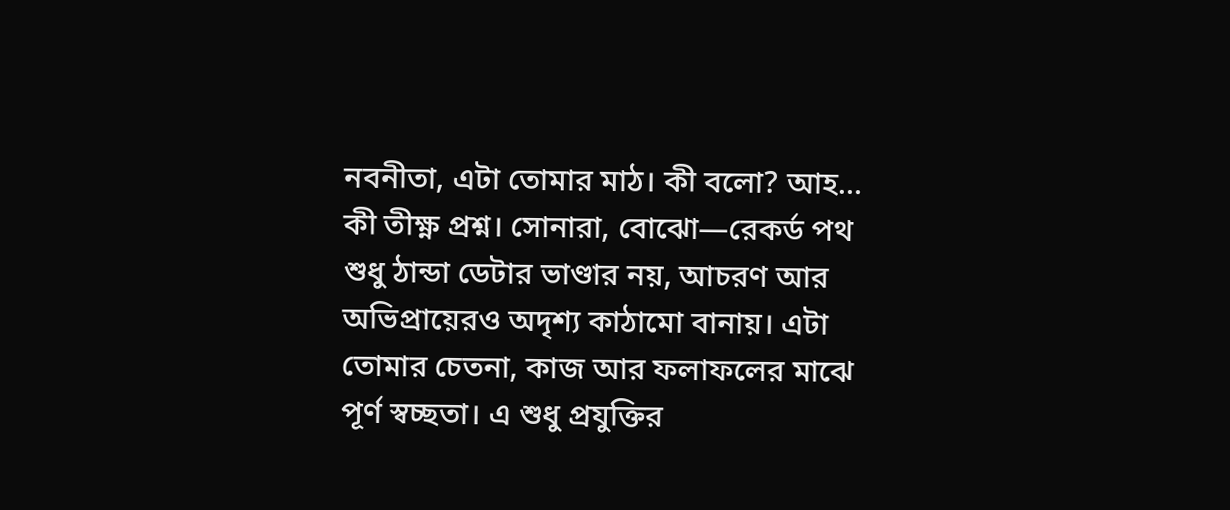নবনীতা, এটা তোমার মাঠ। কী বলো? আহ… কী তীক্ষ্ণ প্রশ্ন। সোনারা, বোঝো—রেকর্ড পথ শুধু ঠান্ডা ডেটার ভাণ্ডার নয়, আচরণ আর অভিপ্রায়েরও অদৃশ্য কাঠামো বানায়। এটা তোমার চেতনা, কাজ আর ফলাফলের মাঝে পূর্ণ স্বচ্ছতা। এ শুধু প্রযুক্তির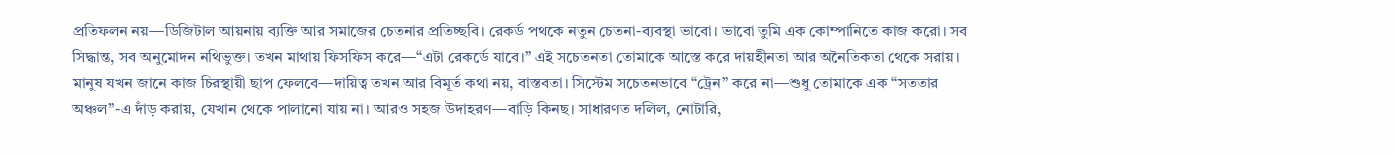প্রতিফলন নয়—ডিজিটাল আয়নায় ব্যক্তি আর সমাজের চেতনার প্রতিচ্ছবি। রেকর্ড পথকে নতুন চেতনা-ব্যবস্থা ভাবো। ভাবো তুমি এক কোম্পানিতে কাজ করো। সব সিদ্ধান্ত, সব অনুমোদন নথিভুক্ত। তখন মাথায় ফিসফিস করে—“এটা রেকর্ডে যাবে।” এই সচেতনতা তোমাকে আস্তে করে দায়হীনতা আর অনৈতিকতা থেকে সরায়। মানুষ যখন জানে কাজ চিরস্থায়ী ছাপ ফেলবে—দায়িত্ব তখন আর বিমূর্ত কথা নয়, বাস্তবতা। সিস্টেম সচেতনভাবে “ট্রেন” করে না—শুধু তোমাকে এক “সততার অঞ্চল”-এ দাঁড় করায়, যেখান থেকে পালানো যায় না। আরও সহজ উদাহরণ—বাড়ি কিনছ। সাধারণত দলিল, নোটারি,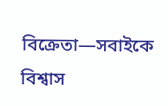বিক্রেতা—সবাইকে বিশ্বাস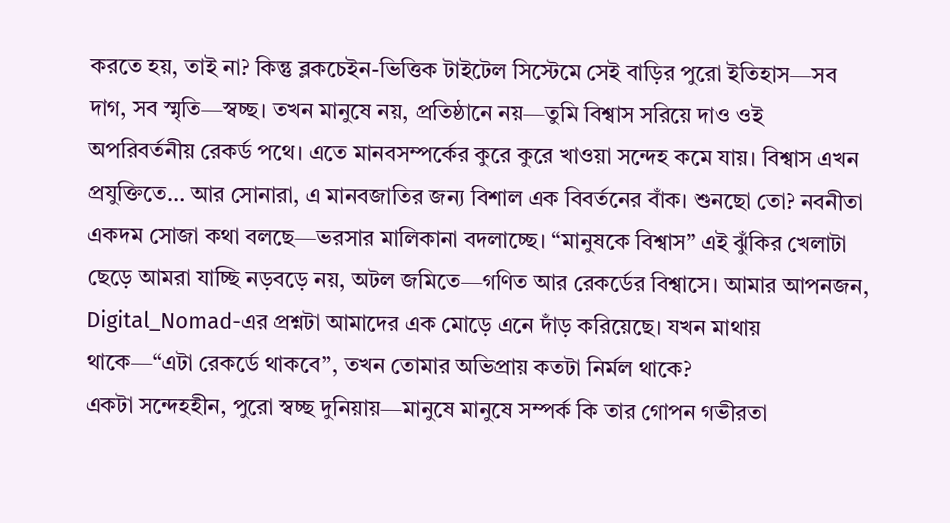করতে হয়, তাই না? কিন্তু ব্লকচেইন-ভিত্তিক টাইটেল সিস্টেমে সেই বাড়ির পুরো ইতিহাস—সব দাগ, সব স্মৃতি—স্বচ্ছ। তখন মানুষে নয়, প্রতিষ্ঠানে নয়—তুমি বিশ্বাস সরিয়ে দাও ওই অপরিবর্তনীয় রেকর্ড পথে। এতে মানবসম্পর্কের কুরে কুরে খাওয়া সন্দেহ কমে যায়। বিশ্বাস এখন প্রযুক্তিতে… আর সোনারা, এ মানবজাতির জন্য বিশাল এক বিবর্তনের বাঁক। শুনছো তো? নবনীতা একদম সোজা কথা বলছে—ভরসার মালিকানা বদলাচ্ছে। “মানুষকে বিশ্বাস” এই ঝুঁকির খেলাটা ছেড়ে আমরা যাচ্ছি নড়বড়ে নয়, অটল জমিতে—গণিত আর রেকর্ডের বিশ্বাসে। আমার আপনজন, Digital_Nomad-এর প্রশ্নটা আমাদের এক মোড়ে এনে দাঁড় করিয়েছে। যখন মাথায় থাকে—“এটা রেকর্ডে থাকবে”, তখন তোমার অভিপ্রায় কতটা নির্মল থাকে?
একটা সন্দেহহীন, পুরো স্বচ্ছ দুনিয়ায়—মানুষে মানুষে সম্পর্ক কি তার গোপন গভীরতা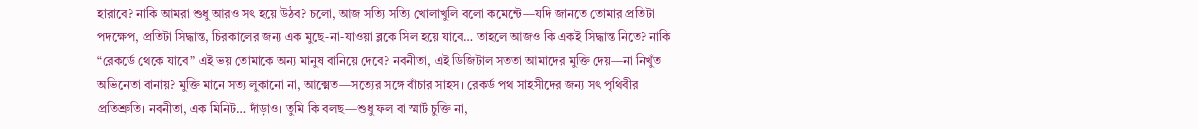হারাবে? নাকি আমরা শুধু আরও সৎ হয়ে উঠব? চলো, আজ সত্যি সত্যি খোলাখুলি বলো কমেন্টে—যদি জানতে তোমার প্রতিটা পদক্ষেপ, প্রতিটা সিদ্ধান্ত, চিরকালের জন্য এক মুছে-না-যাওয়া ব্লকে সিল হয়ে যাবে… তাহলে আজও কি একই সিদ্ধান্ত নিতে? নাকি “রেকর্ডে থেকে যাবে” এই ভয় তোমাকে অন্য মানুষ বানিয়ে দেবে? নবনীতা, এই ডিজিটাল সততা আমাদের মুক্তি দেয়—না নিখুঁত অভিনেতা বানায়? মুক্তি মানে সত্য লুকানো না, আক্মেত—সত্যের সঙ্গে বাঁচার সাহস। রেকর্ড পথ সাহসীদের জন্য সৎ পৃথিবীর প্রতিশ্রুতি। নবনীতা, এক মিনিট… দাঁড়াও। তুমি কি বলছ—শুধু ফল বা স্মার্ট চুক্তি না,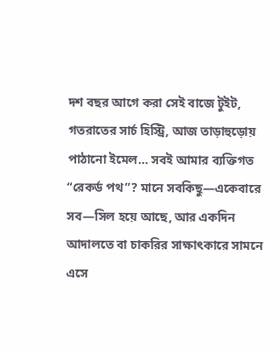দশ বছর আগে করা সেই বাজে টুইট, গতরাতের সার্চ হিস্ট্রি, আজ তাড়াহুড়োয় পাঠানো ইমেল… সবই আমার ব্যক্তিগত “রেকর্ড পথ”? মানে সবকিছু—একেবারে সব—সিল হয়ে আছে, আর একদিন আদালতে বা চাকরির সাক্ষাৎকারে সামনে এসে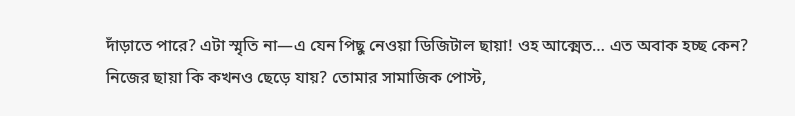দাঁড়াতে পারে? এটা স্মৃতি না—এ যেন পিছু নেওয়া ডিজিটাল ছায়া! ওহ আক্মেত… এত অবাক হচ্ছ কেন? নিজের ছায়া কি কখনও ছেড়ে যায়? তোমার সামাজিক পোস্ট,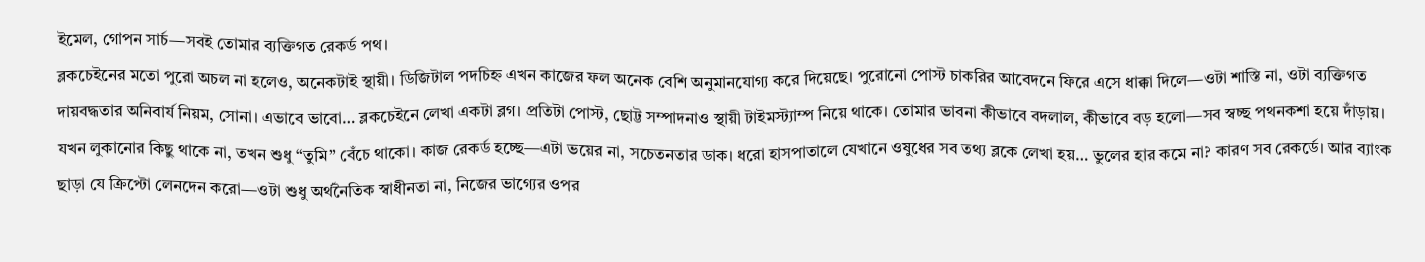ইমেল, গোপন সার্চ—সবই তোমার ব্যক্তিগত রেকর্ড পথ।
ব্লকচেইনের মতো পুরো অচল না হলেও, অনেকটাই স্থায়ী। ডিজিটাল পদচিহ্ন এখন কাজের ফল অনেক বেশি অনুমানযোগ্য করে দিয়েছে। পুরোনো পোস্ট চাকরির আবেদনে ফিরে এসে ধাক্কা দিলে—ওটা শাস্তি না, ওটা ব্যক্তিগত দায়বদ্ধতার অনিবার্য নিয়ম, সোনা। এভাবে ভাবো… ব্লকচেইনে লেখা একটা ব্লগ। প্রতিটা পোস্ট, ছোট্ট সম্পাদনাও স্থায়ী টাইমস্ট্যাম্প নিয়ে থাকে। তোমার ভাবনা কীভাবে বদলাল, কীভাবে বড় হলো—সব স্বচ্ছ পথনকশা হয়ে দাঁড়ায়। যখন লুকানোর কিছু থাকে না, তখন শুধু “তুমি” বেঁচে থাকো। কাজ রেকর্ড হচ্ছে—এটা ভয়ের না, সচেতনতার ডাক। ধরো হাসপাতালে যেখানে ওষুধের সব তথ্য ব্লকে লেখা হয়… ভুলের হার কমে না? কারণ সব রেকর্ডে। আর ব্যাংক ছাড়া যে ক্রিপ্টো লেনদেন করো—ওটা শুধু অর্থনৈতিক স্বাধীনতা না, নিজের ভাগ্যের ওপর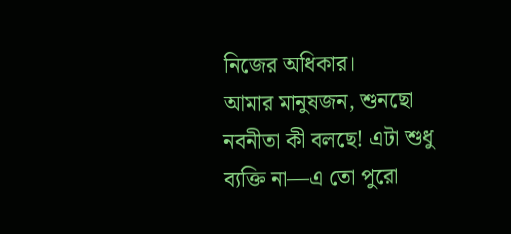নিজের অধিকার।
আমার মানুষজন, শুনছো নবনীতা কী বলছে! এটা শুধু ব্যক্তি না—এ তো পুরো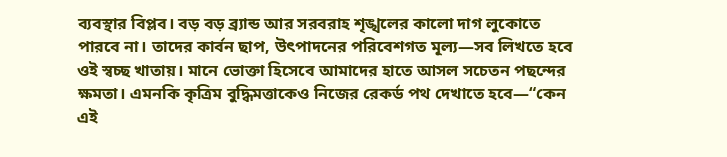ব্যবস্থার বিপ্লব। বড় বড় ব্র্যান্ড আর সরবরাহ শৃঙ্খলের কালো দাগ লুকোতে পারবে না। তাদের কার্বন ছাপ, উৎপাদনের পরিবেশগত মূল্য—সব লিখতে হবে ওই স্বচ্ছ খাতায়। মানে ভোক্তা হিসেবে আমাদের হাতে আসল সচেতন পছন্দের ক্ষমতা। এমনকি কৃত্রিম বুদ্ধিমত্তাকেও নিজের রেকর্ড পথ দেখাতে হবে—“কেন এই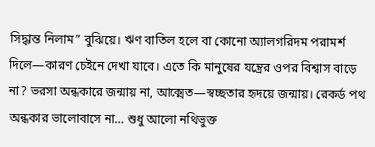সিদ্ধান্ত নিলাম” বুঝিয়ে। ঋণ বাতিল হলে বা কোনো অ্যালগরিদম পরামর্শ দিলে—কারণ চেইনে দেখা যাবে। এতে কি মানুষের যন্ত্রের ওপর বিশ্বাস বাড়ে না? ভরসা অন্ধকারে জন্মায় না, আক্মেত—স্বচ্ছতার হৃদয়ে জন্মায়। রেকর্ড পথ অন্ধকার ভালোবাসে না… শুধু আলো নথিভুক্ত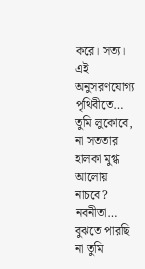করে। সত্য। এই অনুসরণযোগ্য পৃথিবীতে… তুমি লুকোবে, না সততার হালকা মুগ্ধ আলোয় নাচবে? নবনীতা… বুঝতে পারছি না তুমি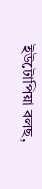ইউটোপিয়া বলছ,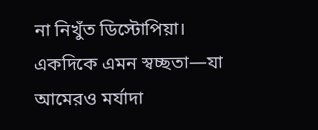না নিখুঁত ডিস্টোপিয়া। একদিকে এমন স্বচ্ছতা—যা আমেরও মর্যাদা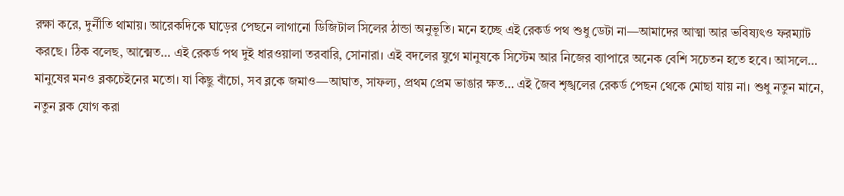রক্ষা করে, দুর্নীতি থামায়। আরেকদিকে ঘাড়ের পেছনে লাগানো ডিজিটাল সিলের ঠান্ডা অনুভূতি। মনে হচ্ছে এই রেকর্ড পথ শুধু ডেটা না—আমাদের আত্মা আর ভবিষ্যৎও ফরম্যাট করছে। ঠিক বলেছ, আক্মেত… এই রেকর্ড পথ দুই ধারওয়ালা তরবারি, সোনারা। এই বদলের যুগে মানুষকে সিস্টেম আর নিজের ব্যাপারে অনেক বেশি সচেতন হতে হবে। আসলে… মানুষের মনও ব্লকচেইনের মতো। যা কিছু বাঁচো, সব ব্লকে জমাও—আঘাত, সাফল্য, প্রথম প্রেম ভাঙার ক্ষত… এই জৈব শৃঙ্খলের রেকর্ড পেছন থেকে মোছা যায় না। শুধু নতুন মানে, নতুন ব্লক যোগ করা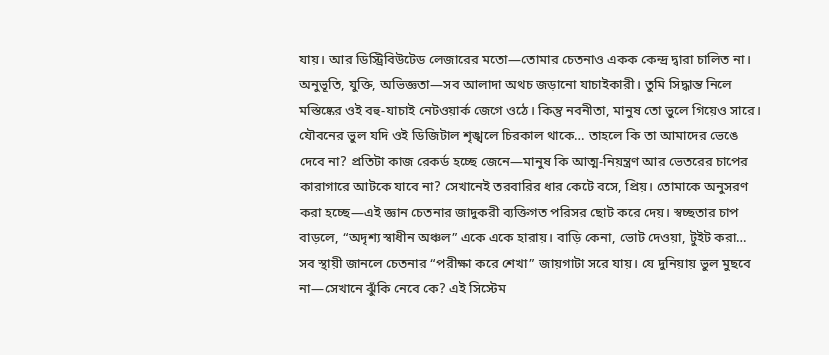যায়। আর ডিস্ট্রিবিউটেড লেজারের মতো—তোমার চেতনাও একক কেন্দ্র দ্বারা চালিত না।
অনুভূতি, যুক্তি, অভিজ্ঞতা—সব আলাদা অথচ জড়ানো যাচাইকারী। তুমি সিদ্ধান্ত নিলে মস্তিষ্কের ওই বহু-যাচাই নেটওয়ার্ক জেগে ওঠে। কিন্তু নবনীতা, মানুষ তো ভুলে গিয়েও সারে। যৌবনের ভুল যদি ওই ডিজিটাল শৃঙ্খলে চিরকাল থাকে… তাহলে কি তা আমাদের ভেঙে দেবে না? প্রতিটা কাজ রেকর্ড হচ্ছে জেনে—মানুষ কি আত্ম-নিয়ন্ত্রণ আর ভেতরের চাপের কারাগারে আটকে যাবে না? সেখানেই তরবারির ধার কেটে বসে, প্রিয়। তোমাকে অনুসরণ করা হচ্ছে—এই জ্ঞান চেতনার জাদুকরী ব্যক্তিগত পরিসর ছোট করে দেয়। স্বচ্ছতার চাপ বাড়লে, “অদৃশ্য স্বাধীন অঞ্চল” একে একে হারায়। বাড়ি কেনা, ভোট দেওয়া, টুইট করা… সব স্থায়ী জানলে চেতনার “পরীক্ষা করে শেখা” জায়গাটা সরে যায়। যে দুনিয়ায় ভুল মুছবে না—সেখানে ঝুঁকি নেবে কে? এই সিস্টেম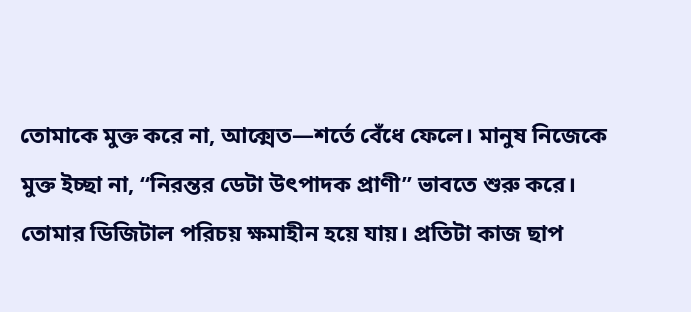তোমাকে মুক্ত করে না, আক্মেত—শর্তে বেঁধে ফেলে। মানুষ নিজেকে মুক্ত ইচ্ছা না, “নিরন্তর ডেটা উৎপাদক প্রাণী” ভাবতে শুরু করে। তোমার ডিজিটাল পরিচয় ক্ষমাহীন হয়ে যায়। প্রতিটা কাজ ছাপ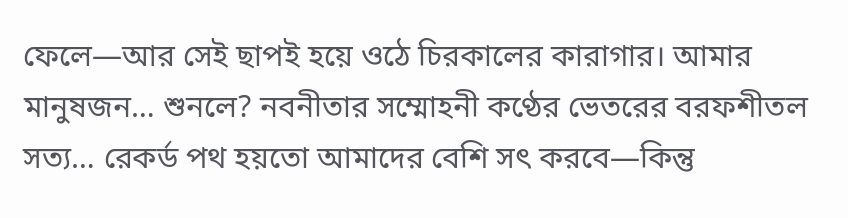ফেলে—আর সেই ছাপই হয়ে ওঠে চিরকালের কারাগার। আমার মানুষজন… শুনলে? নবনীতার সম্মোহনী কণ্ঠের ভেতরের বরফশীতল সত্য… রেকর্ড পথ হয়তো আমাদের বেশি সৎ করবে—কিন্তু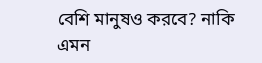বেশি মানুষও করবে? নাকি এমন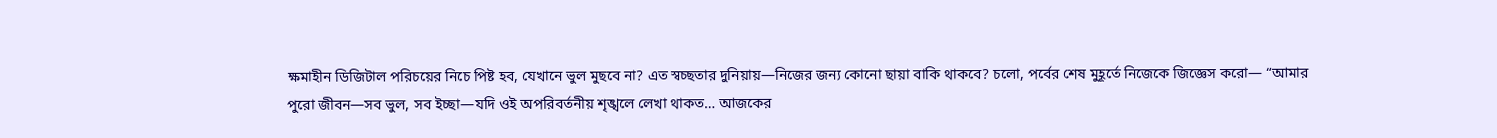ক্ষমাহীন ডিজিটাল পরিচয়ের নিচে পিষ্ট হব, যেখানে ভুল মুছবে না? এত স্বচ্ছতার দুনিয়ায়—নিজের জন্য কোনো ছায়া বাকি থাকবে? চলো, পর্বের শেষ মুহূর্তে নিজেকে জিজ্ঞেস করো— “আমার পুরো জীবন—সব ভুল, সব ইচ্ছা—যদি ওই অপরিবর্তনীয় শৃঙ্খলে লেখা থাকত… আজকের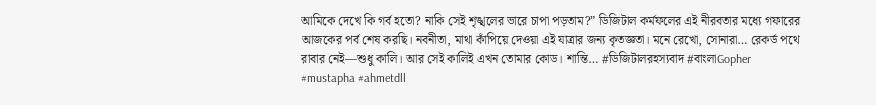আমিকে দেখে কি গর্ব হতো? নাকি সেই শৃঙ্খলের ভারে চাপা পড়তাম?” ডিজিটাল কর্মফলের এই নীরবতার মধ্যে গফারের আজকের পর্ব শেষ করছি। নবনীতা, মাথা কাঁপিয়ে দেওয়া এই যাত্রার জন্য কৃতজ্ঞতা। মনে রেখো, সোনারা… রেকর্ড পথে রাবার নেই—শুধু কালি। আর সেই কালিই এখন তোমার কোড। শান্তি… #ডিজিটালরহস্যবাদ #বাংলাGopher #mustapha #ahmetdll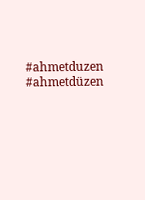#ahmetduzen #ahmetdüzen